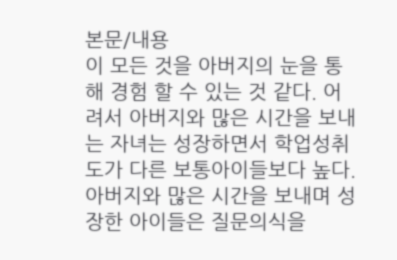본문/내용
이 모든 것을 아버지의 눈을 통해 경험 할 수 있는 것 같다. 어려서 아버지와 많은 시간을 보내는 자녀는 성장하면서 학업성취도가 다른 보통아이들보다 높다. 아버지와 많은 시간을 보내며 성장한 아이들은 질문의식을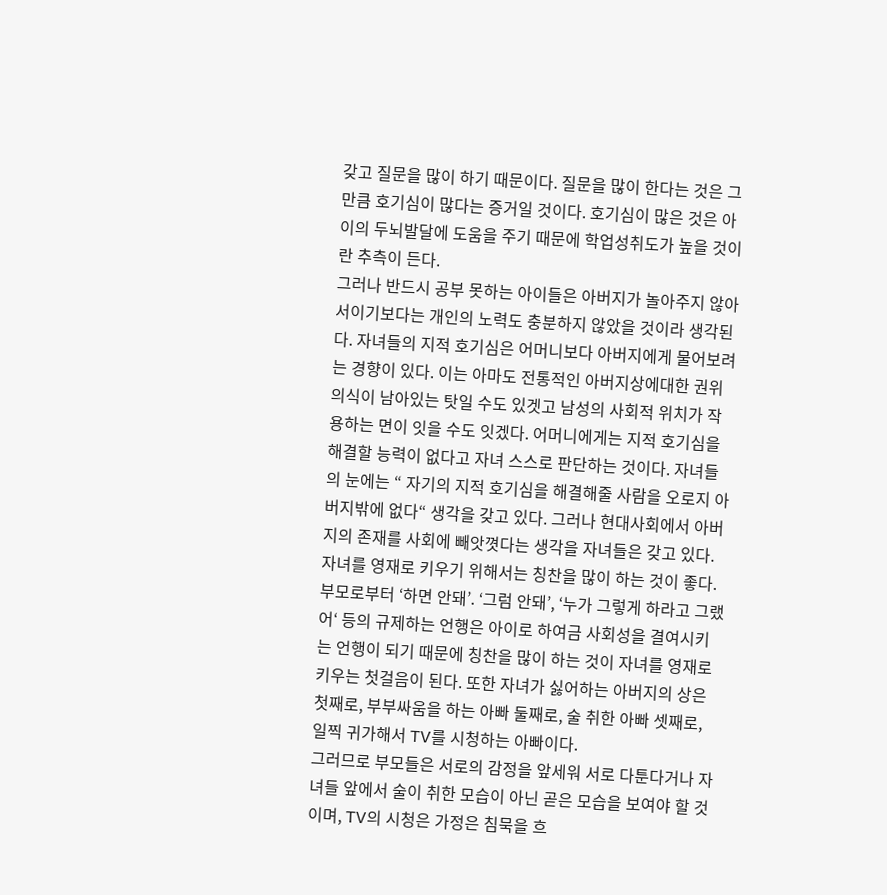갖고 질문을 많이 하기 때문이다. 질문을 많이 한다는 것은 그만큼 호기심이 많다는 증거일 것이다. 호기심이 많은 것은 아이의 두뇌발달에 도움을 주기 때문에 학업성취도가 높을 것이란 추측이 든다.
그러나 반드시 공부 못하는 아이들은 아버지가 놀아주지 않아서이기보다는 개인의 노력도 충분하지 않았을 것이라 생각된다. 자녀들의 지적 호기심은 어머니보다 아버지에게 물어보려는 경향이 있다. 이는 아마도 전통적인 아버지상에대한 권위의식이 남아있는 탓일 수도 있겟고 남성의 사회적 위치가 작용하는 면이 잇을 수도 잇겠다. 어머니에게는 지적 호기심을 해결할 능력이 없다고 자녀 스스로 판단하는 것이다. 자녀들의 눈에는 “ 자기의 지적 호기심을 해결해줄 사람을 오로지 아버지밖에 없다“ 생각을 갖고 있다. 그러나 현대사회에서 아버지의 존재를 사회에 빼앗꼇다는 생각을 자녀들은 갖고 있다. 자녀를 영재로 키우기 위해서는 칭찬을 많이 하는 것이 좋다. 부모로부터 ‘하면 안돼’. ‘그럼 안돼’, ‘누가 그렇게 하라고 그랬어‘ 등의 규제하는 언행은 아이로 하여금 사회성을 결여시키는 언행이 되기 때문에 칭찬을 많이 하는 것이 자녀를 영재로 키우는 첫걸음이 된다. 또한 자녀가 싫어하는 아버지의 상은 첫째로, 부부싸움을 하는 아빠 둘째로, 술 취한 아빠 셋째로, 일찍 귀가해서 TV를 시청하는 아빠이다.
그러므로 부모들은 서로의 감정을 앞세워 서로 다툰다거나 자녀들 앞에서 술이 취한 모습이 아닌 곧은 모습을 보여야 할 것이며, TV의 시청은 가정은 침묵을 흐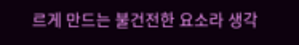르게 만드는 불건전한 요소라 생각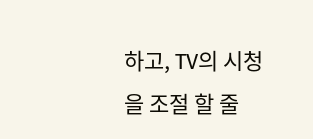하고, TV의 시청을 조절 할 줄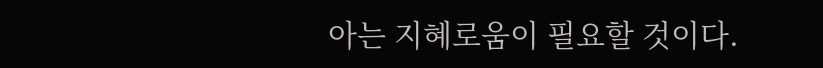아는 지혜로움이 필요할 것이다.